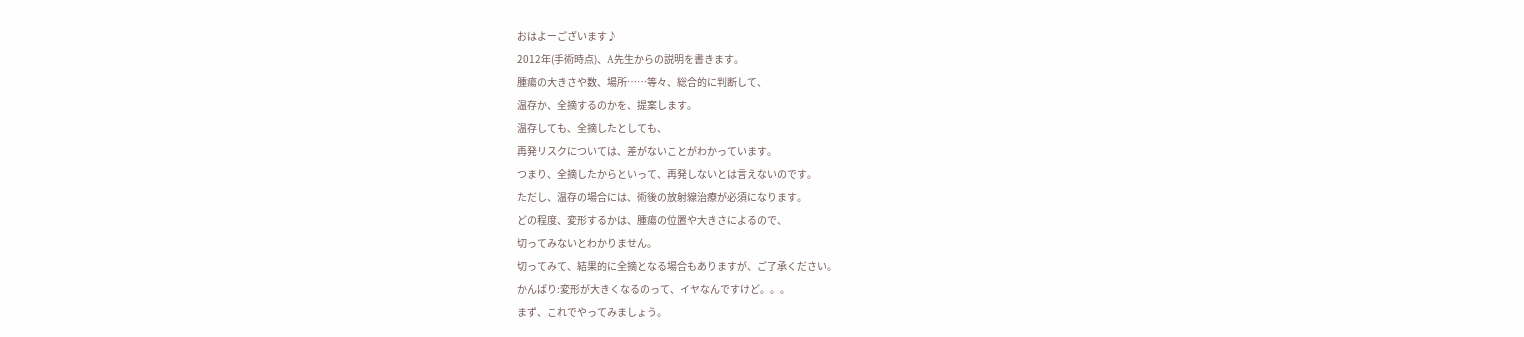おはよーございます♪
2012年(手術時点)、A先生からの説明を書きます。
腫瘍の大きさや数、場所……等々、総合的に判断して、
温存か、全摘するのかを、提案します。
温存しても、全摘したとしても、
再発リスクについては、差がないことがわかっています。
つまり、全摘したからといって、再発しないとは言えないのです。
ただし、温存の場合には、術後の放射線治療が必須になります。
どの程度、変形するかは、腫瘍の位置や大きさによるので、
切ってみないとわかりません。
切ってみて、結果的に全摘となる場合もありますが、ご了承ください。
かんぱり:変形が大きくなるのって、イヤなんですけど。。。
まず、これでやってみましょう。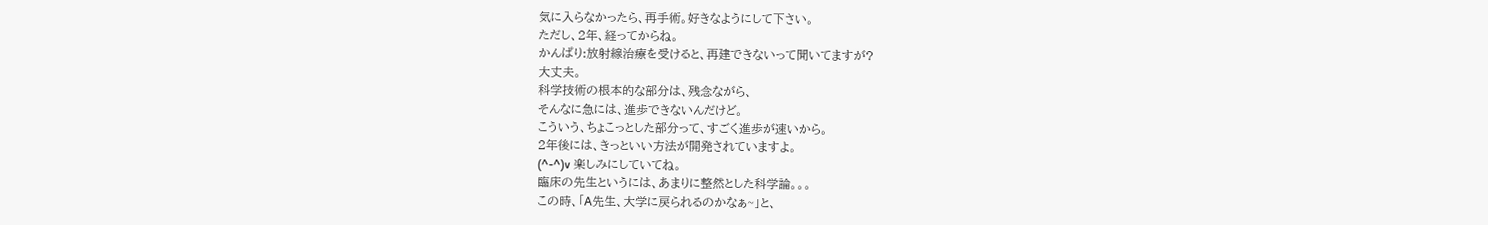気に入らなかったら、再手術。好きなようにして下さい。
ただし、2年、経ってからね。
かんぱり:放射線治療を受けると、再建できないって聞いてますが?
大丈夫。
科学技術の根本的な部分は、残念ながら、
そんなに急には、進歩できないんだけど。
こういう、ちょこっとした部分って、すごく進歩が速いから。
2年後には、きっといい方法が開発されていますよ。
(^-^)v 楽しみにしていてね。
臨床の先生というには、あまりに整然とした科学論。。。
この時、「A先生、大学に戻られるのかなぁ~」と、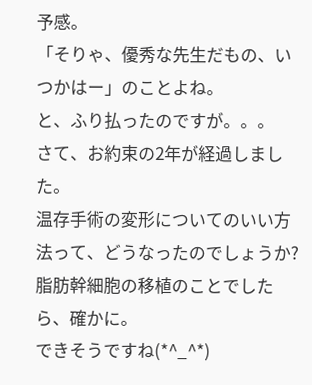予感。
「そりゃ、優秀な先生だもの、いつかはー」のことよね。
と、ふり払ったのですが。。。
さて、お約束の2年が経過しました。
温存手術の変形についてのいい方法って、どうなったのでしょうか?
脂肪幹細胞の移植のことでしたら、確かに。
できそうですね(*^_^*)